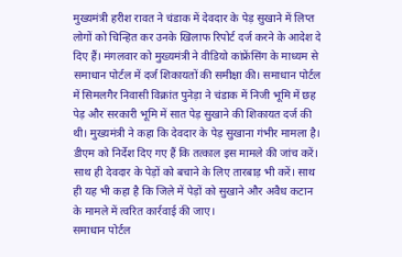मुख्यमंत्री हरीश रावत ने चंडाक में देवदार के पेड़ सुखाने में लिप्त लोगों को चिन्हित कर उनके खिलाफ रिपोर्ट दर्ज करने के आदेश दे दिए हैं। मंगलवार को मुख्यमंत्री ने वीडियो कांफ्रेंसिंग के माध्यम से समाधान पोर्टल में दर्ज शिकायतों की समीक्षा की। समाधान पोर्टल में सिमलगैर निवासी विक्रांत पुनेड़ा ने चंडाक में निजी भूमि में छह पेड़ और सरकारी भूमि में सात पेड़ सुखाने की शिकायत दर्ज की थी। मुख्यमंत्री ने कहा कि देवदार के पेड़ सुखाना गंभीर मामला है। डीएम को निर्देश दिए गए हैं कि तत्काल इस मामले की जांच करें। साथ ही देवदार के पेड़ों को बचाने के लिए तारबाड़ भी करें। साथ ही यह भी कहा है कि जिले में पेड़ों को सुखाने और अवैध कटान के मामले में त्वरित कार्रवाई की जाए।
समाधान पोर्टल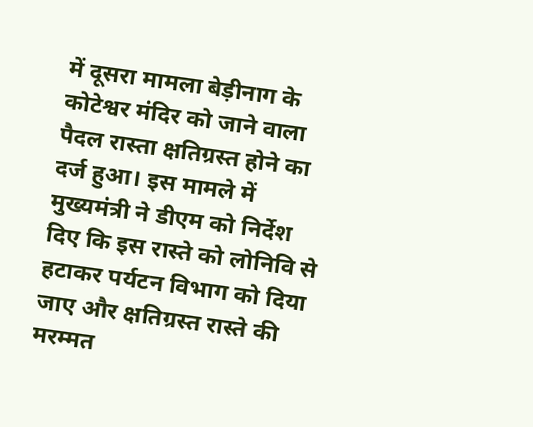में दूसरा मामला बेड़ीनाग के कोटेश्वर मंदिर को जाने वाला पैदल रास्ता क्षतिग्रस्त होने का दर्ज हुआ। इस मामले में मुख्यमंत्री ने डीएम को निर्देश दिए कि इस रास्ते को लोनिवि से हटाकर पर्यटन विभाग को दिया जाए और क्षतिग्रस्त रास्ते की मरम्मत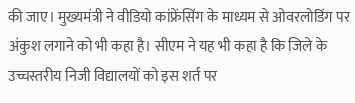की जाए। मुख्यमंत्री ने वीडियो कांफ्रेंसिंग के माध्यम से ओवरलोडिंग पर अंकुश लगाने को भी कहा है। सीएम ने यह भी कहा है कि जिले के उच्चस्तरीय निजी विद्यालयों को इस शर्त पर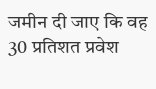जमीन दी जाए कि वह 30 प्रतिशत प्रवेश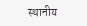स्थानीय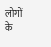लोगों के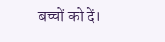बच्चों को दें।